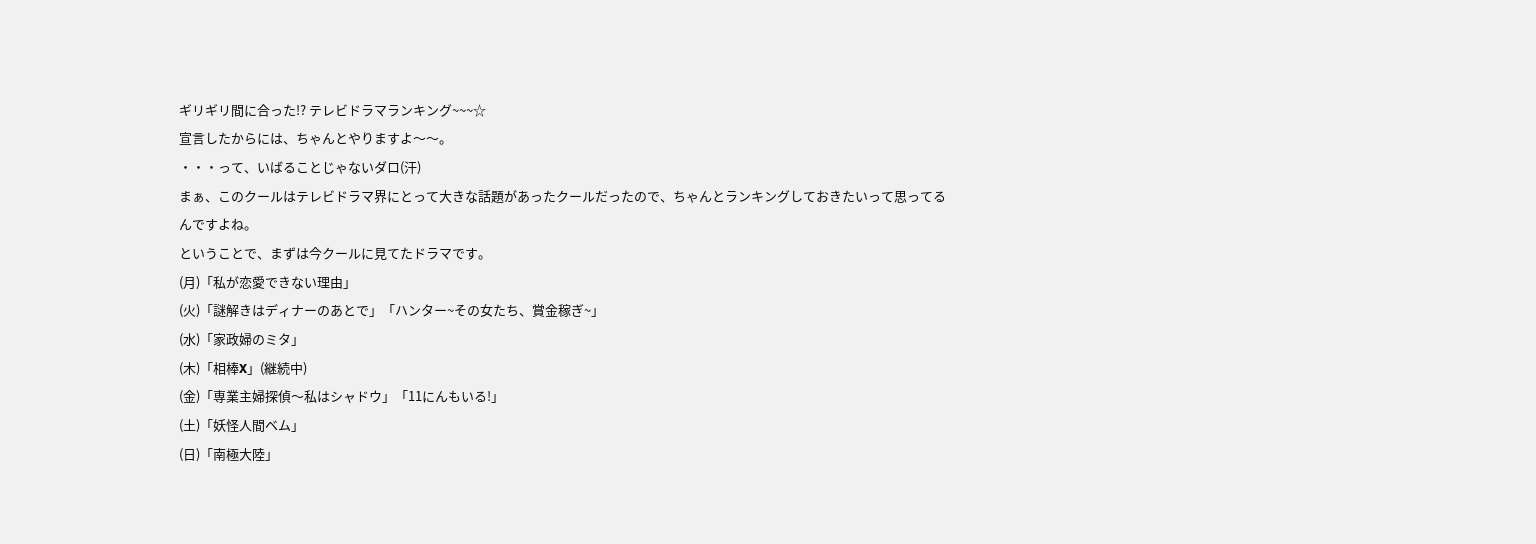ギリギリ間に合った!? テレビドラマランキング~~~☆
宣言したからには、ちゃんとやりますよ〜〜。
・・・って、いばることじゃないダロ(汗)
まぁ、このクールはテレビドラマ界にとって大きな話題があったクールだったので、ちゃんとランキングしておきたいって思ってるんですよね。
ということで、まずは今クールに見てたドラマです。
(月)「私が恋愛できない理由」
(火)「謎解きはディナーのあとで」「ハンター~その女たち、賞金稼ぎ~」
(水)「家政婦のミタ」
(木)「相棒X」(継続中)
(金)「専業主婦探偵〜私はシャドウ」「11にんもいる!」
(土)「妖怪人間ベム」
(日)「南極大陸」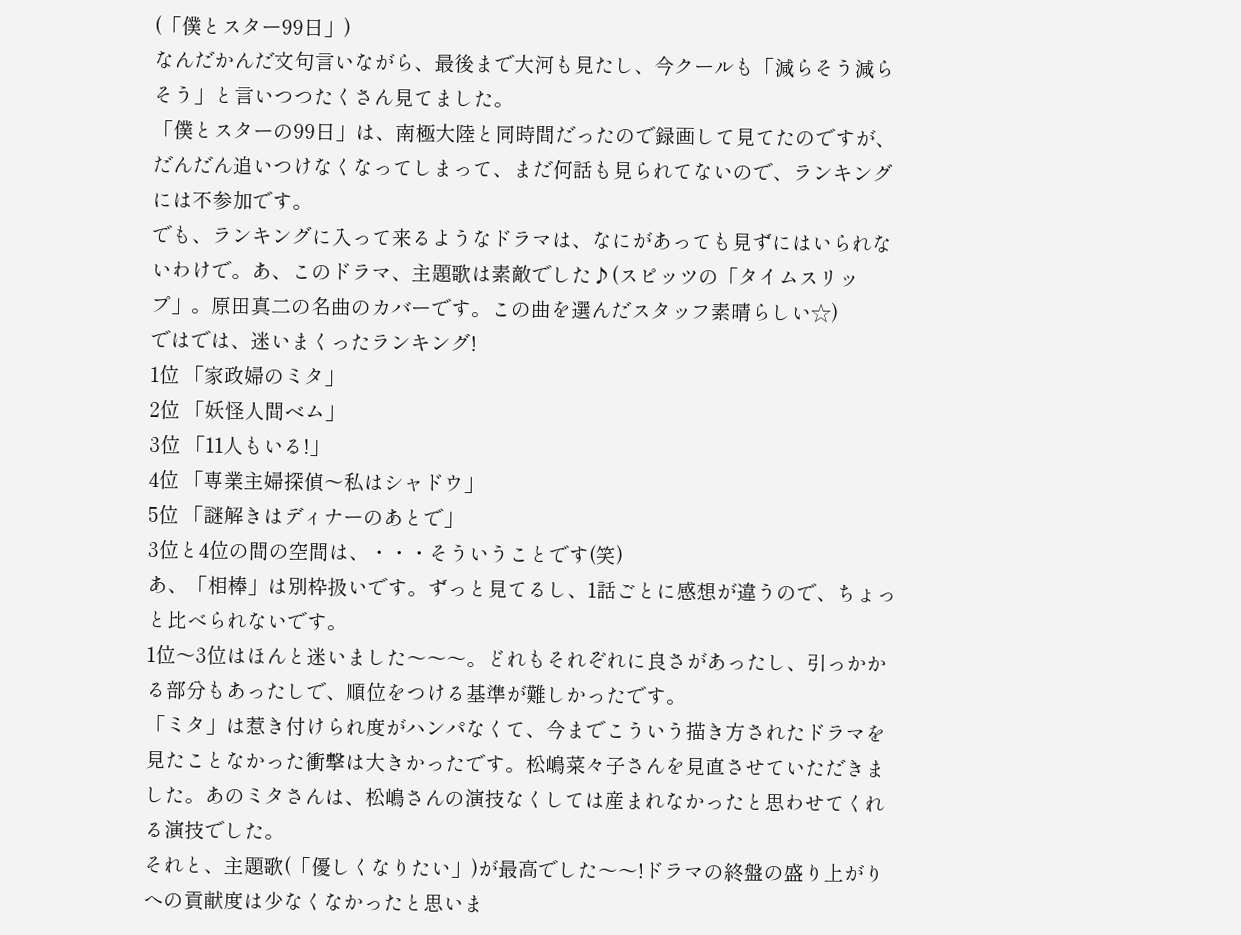(「僕とスター99日」)
なんだかんだ文句言いながら、最後まで大河も見たし、今クールも「減らそう減らそう」と言いつつたくさん見てました。
「僕とスターの99日」は、南極大陸と同時間だったので録画して見てたのですが、だんだん追いつけなくなってしまって、まだ何話も見られてないので、ランキングには不参加です。
でも、ランキングに入って来るようなドラマは、なにがあっても見ずにはいられないわけで。あ、このドラマ、主題歌は素敵でした♪(スピッツの「タイムスリップ」。原田真二の名曲のカバーです。この曲を選んだスタッフ素晴らしい☆)
ではでは、迷いまくったランキング!
1位 「家政婦のミタ」
2位 「妖怪人間ベム」
3位 「11人もいる!」
4位 「専業主婦探偵〜私はシャドウ」
5位 「謎解きはディナーのあとで」
3位と4位の間の空間は、・・・そういうことです(笑)
あ、「相棒」は別枠扱いです。ずっと見てるし、1話ごとに感想が違うので、ちょっと比べられないです。
1位〜3位はほんと迷いました〜〜〜。どれもそれぞれに良さがあったし、引っかかる部分もあったしで、順位をつける基準が難しかったです。
「ミタ」は惹き付けられ度がハンパなくて、今までこういう描き方されたドラマを見たことなかった衝撃は大きかったです。松嶋菜々子さんを見直させていただきました。あのミタさんは、松嶋さんの演技なくしては産まれなかったと思わせてくれる演技でした。
それと、主題歌(「優しくなりたい」)が最高でした〜〜!ドラマの終盤の盛り上がりへの貢献度は少なくなかったと思いま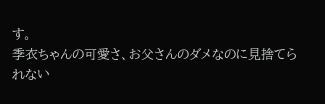す。
季衣ちゃんの可愛さ、お父さんのダメなのに見捨てられない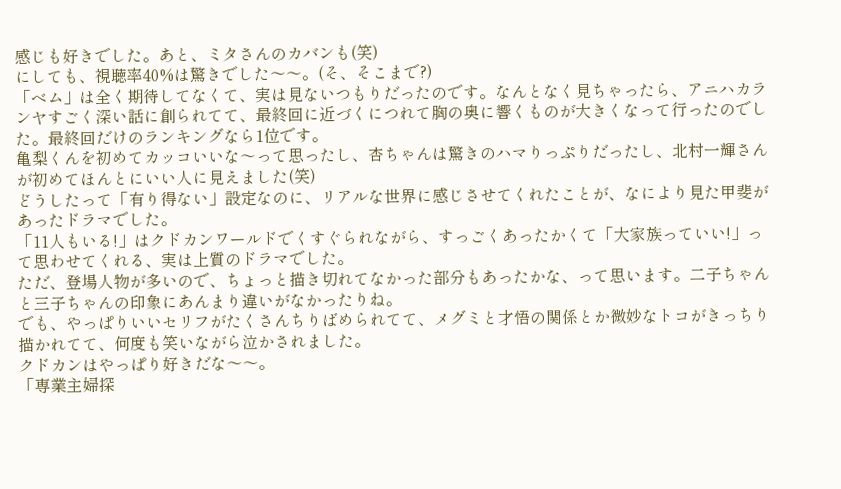感じも好きでした。あと、ミタさんのカバンも(笑)
にしても、視聴率40%は驚きでした〜〜。(そ、そこまで?)
「ベム」は全く期待してなくて、実は見ないつもりだったのです。なんとなく見ちゃったら、アニハカランヤすごく深い話に創られてて、最終回に近づくにつれて胸の奥に響くものが大きくなって行ったのでした。最終回だけのランキングなら1位です。
亀梨くんを初めてカッコいいな〜って思ったし、杏ちゃんは驚きのハマりっぷりだったし、北村一輝さんが初めてほんとにいい人に見えました(笑)
どうしたって「有り得ない」設定なのに、リアルな世界に感じさせてくれたことが、なにより見た甲斐があったドラマでした。
「11人もいる!」はクドカンワールドでくすぐられながら、すっごくあったかくて「大家族っていい!」って思わせてくれる、実は上質のドラマでした。
ただ、登場人物が多いので、ちょっと描き切れてなかった部分もあったかな、って思います。二子ちゃんと三子ちゃんの印象にあんまり違いがなかったりね。
でも、やっぱりいいセリフがたくさんちりばめられてて、メグミと才悟の関係とか微妙なトコがきっちり描かれてて、何度も笑いながら泣かされました。
クドカンはやっぱり好きだな〜〜。
「専業主婦探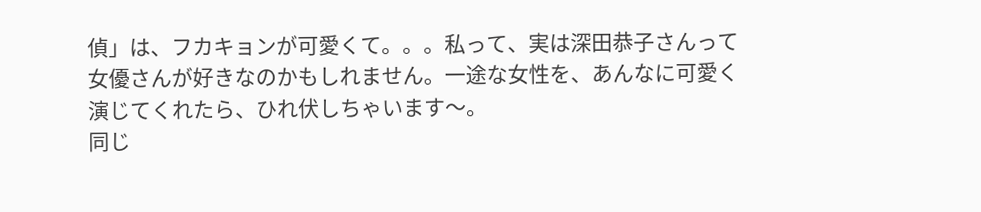偵」は、フカキョンが可愛くて。。。私って、実は深田恭子さんって女優さんが好きなのかもしれません。一途な女性を、あんなに可愛く演じてくれたら、ひれ伏しちゃいます〜。
同じ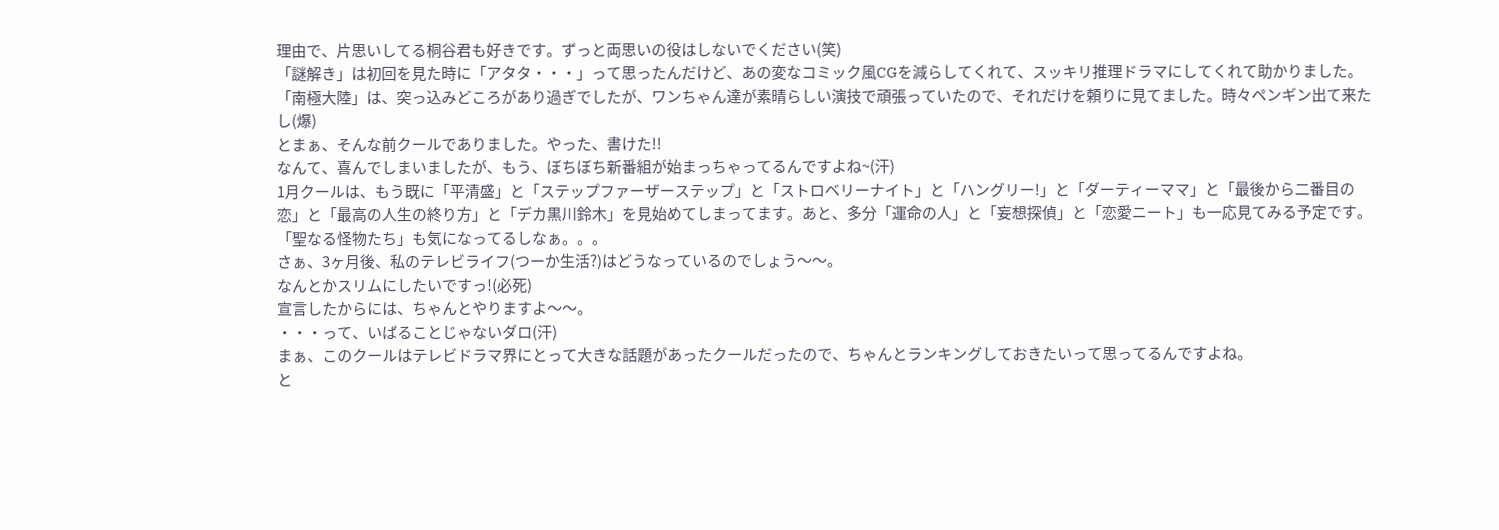理由で、片思いしてる桐谷君も好きです。ずっと両思いの役はしないでください(笑)
「謎解き」は初回を見た時に「アタタ・・・」って思ったんだけど、あの変なコミック風CGを減らしてくれて、スッキリ推理ドラマにしてくれて助かりました。
「南極大陸」は、突っ込みどころがあり過ぎでしたが、ワンちゃん達が素晴らしい演技で頑張っていたので、それだけを頼りに見てました。時々ペンギン出て来たし(爆)
とまぁ、そんな前クールでありました。やった、書けた!!
なんて、喜んでしまいましたが、もう、ぼちぼち新番組が始まっちゃってるんですよね~(汗)
1月クールは、もう既に「平清盛」と「ステップファーザーステップ」と「ストロベリーナイト」と「ハングリー!」と「ダーティーママ」と「最後から二番目の恋」と「最高の人生の終り方」と「デカ黒川鈴木」を見始めてしまってます。あと、多分「運命の人」と「妄想探偵」と「恋愛ニート」も一応見てみる予定です。
「聖なる怪物たち」も気になってるしなぁ。。。
さぁ、3ヶ月後、私のテレビライフ(つーか生活?)はどうなっているのでしょう〜〜。
なんとかスリムにしたいですっ!(必死)
宣言したからには、ちゃんとやりますよ〜〜。
・・・って、いばることじゃないダロ(汗)
まぁ、このクールはテレビドラマ界にとって大きな話題があったクールだったので、ちゃんとランキングしておきたいって思ってるんですよね。
と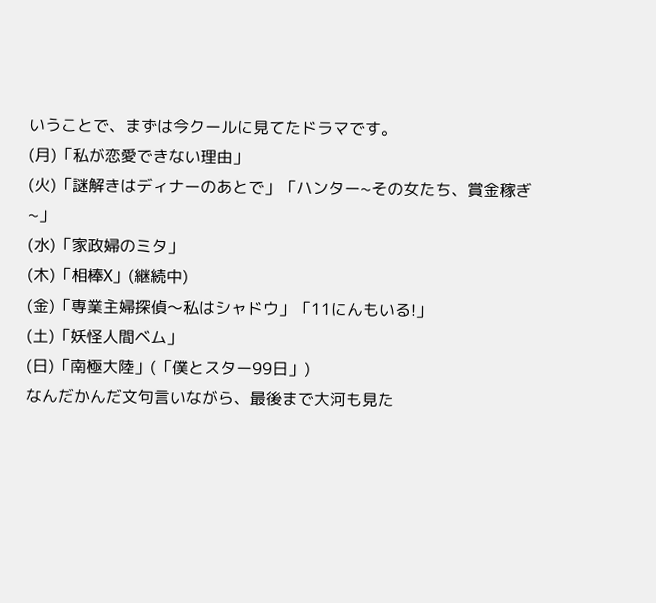いうことで、まずは今クールに見てたドラマです。
(月)「私が恋愛できない理由」
(火)「謎解きはディナーのあとで」「ハンター~その女たち、賞金稼ぎ~」
(水)「家政婦のミタ」
(木)「相棒X」(継続中)
(金)「専業主婦探偵〜私はシャドウ」「11にんもいる!」
(土)「妖怪人間ベム」
(日)「南極大陸」(「僕とスター99日」)
なんだかんだ文句言いながら、最後まで大河も見た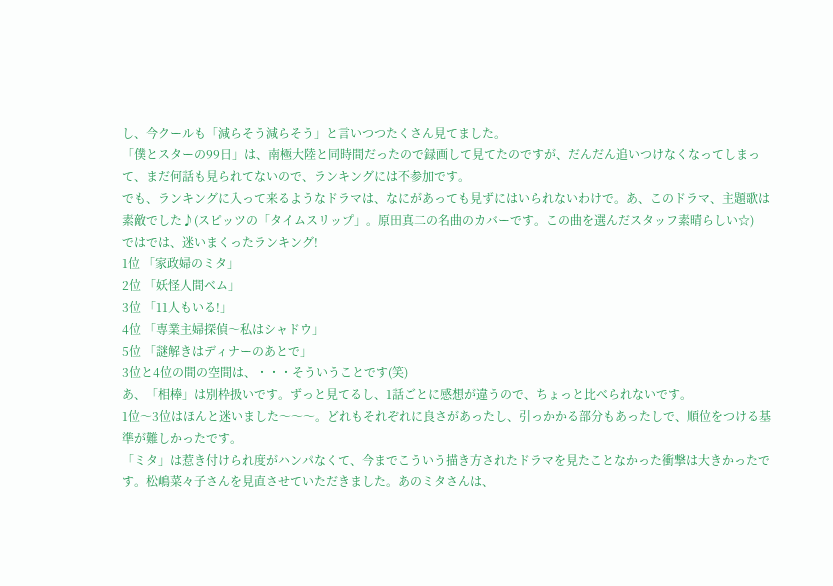し、今クールも「減らそう減らそう」と言いつつたくさん見てました。
「僕とスターの99日」は、南極大陸と同時間だったので録画して見てたのですが、だんだん追いつけなくなってしまって、まだ何話も見られてないので、ランキングには不参加です。
でも、ランキングに入って来るようなドラマは、なにがあっても見ずにはいられないわけで。あ、このドラマ、主題歌は素敵でした♪(スピッツの「タイムスリップ」。原田真二の名曲のカバーです。この曲を選んだスタッフ素晴らしい☆)
ではでは、迷いまくったランキング!
1位 「家政婦のミタ」
2位 「妖怪人間ベム」
3位 「11人もいる!」
4位 「専業主婦探偵〜私はシャドウ」
5位 「謎解きはディナーのあとで」
3位と4位の間の空間は、・・・そういうことです(笑)
あ、「相棒」は別枠扱いです。ずっと見てるし、1話ごとに感想が違うので、ちょっと比べられないです。
1位〜3位はほんと迷いました〜〜〜。どれもそれぞれに良さがあったし、引っかかる部分もあったしで、順位をつける基準が難しかったです。
「ミタ」は惹き付けられ度がハンパなくて、今までこういう描き方されたドラマを見たことなかった衝撃は大きかったです。松嶋菜々子さんを見直させていただきました。あのミタさんは、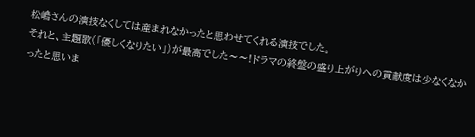松嶋さんの演技なくしては産まれなかったと思わせてくれる演技でした。
それと、主題歌(「優しくなりたい」)が最高でした〜〜!ドラマの終盤の盛り上がりへの貢献度は少なくなかったと思いま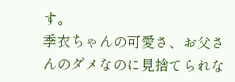す。
季衣ちゃんの可愛さ、お父さんのダメなのに見捨てられな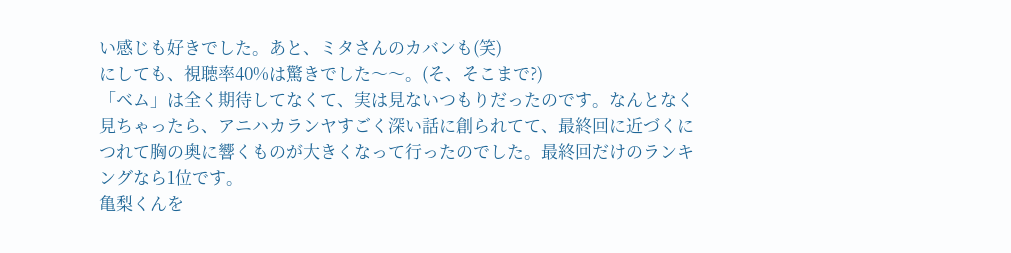い感じも好きでした。あと、ミタさんのカバンも(笑)
にしても、視聴率40%は驚きでした〜〜。(そ、そこまで?)
「ベム」は全く期待してなくて、実は見ないつもりだったのです。なんとなく見ちゃったら、アニハカランヤすごく深い話に創られてて、最終回に近づくにつれて胸の奥に響くものが大きくなって行ったのでした。最終回だけのランキングなら1位です。
亀梨くんを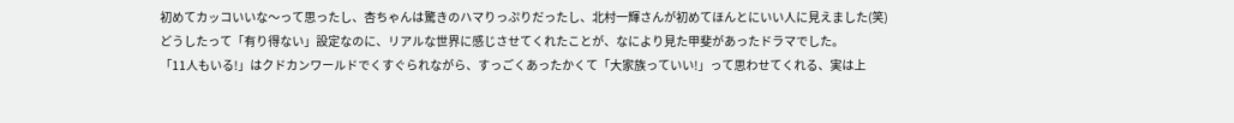初めてカッコいいな〜って思ったし、杏ちゃんは驚きのハマりっぷりだったし、北村一輝さんが初めてほんとにいい人に見えました(笑)
どうしたって「有り得ない」設定なのに、リアルな世界に感じさせてくれたことが、なにより見た甲斐があったドラマでした。
「11人もいる!」はクドカンワールドでくすぐられながら、すっごくあったかくて「大家族っていい!」って思わせてくれる、実は上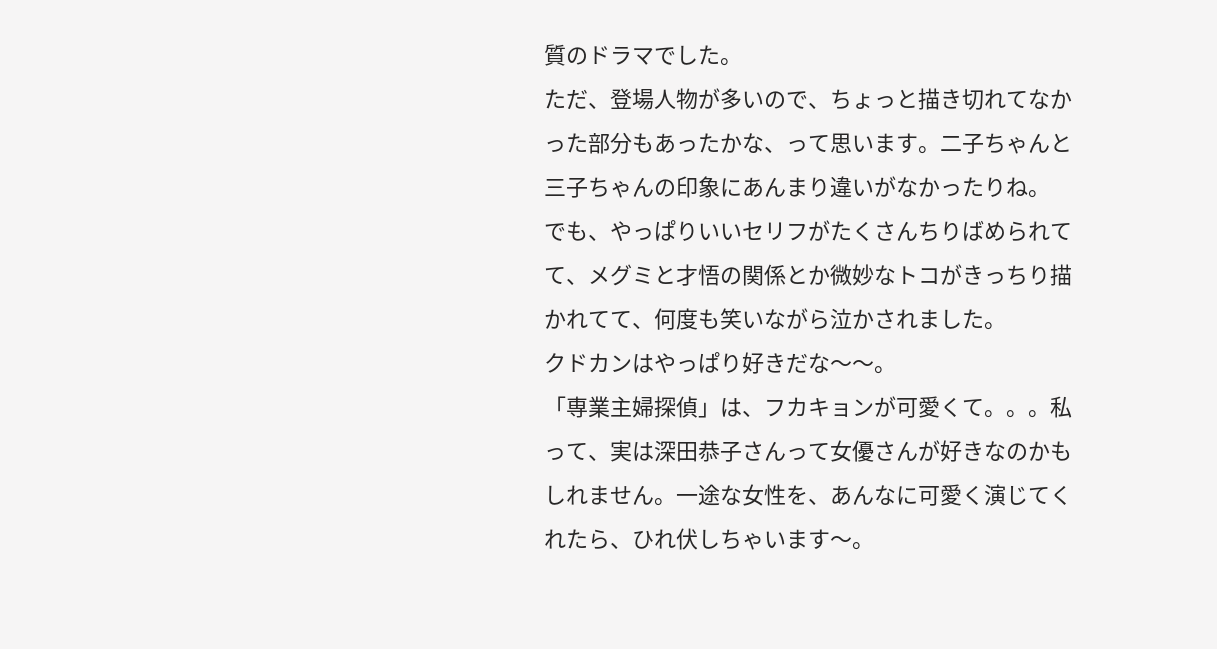質のドラマでした。
ただ、登場人物が多いので、ちょっと描き切れてなかった部分もあったかな、って思います。二子ちゃんと三子ちゃんの印象にあんまり違いがなかったりね。
でも、やっぱりいいセリフがたくさんちりばめられてて、メグミと才悟の関係とか微妙なトコがきっちり描かれてて、何度も笑いながら泣かされました。
クドカンはやっぱり好きだな〜〜。
「専業主婦探偵」は、フカキョンが可愛くて。。。私って、実は深田恭子さんって女優さんが好きなのかもしれません。一途な女性を、あんなに可愛く演じてくれたら、ひれ伏しちゃいます〜。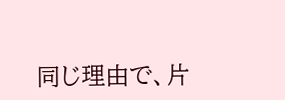同じ理由で、片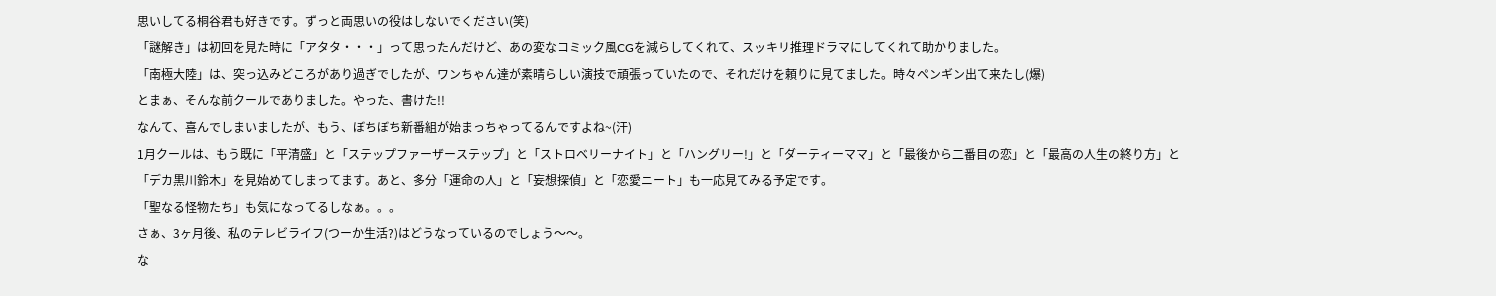思いしてる桐谷君も好きです。ずっと両思いの役はしないでください(笑)
「謎解き」は初回を見た時に「アタタ・・・」って思ったんだけど、あの変なコミック風CGを減らしてくれて、スッキリ推理ドラマにしてくれて助かりました。
「南極大陸」は、突っ込みどころがあり過ぎでしたが、ワンちゃん達が素晴らしい演技で頑張っていたので、それだけを頼りに見てました。時々ペンギン出て来たし(爆)
とまぁ、そんな前クールでありました。やった、書けた!!
なんて、喜んでしまいましたが、もう、ぼちぼち新番組が始まっちゃってるんですよね~(汗)
1月クールは、もう既に「平清盛」と「ステップファーザーステップ」と「ストロベリーナイト」と「ハングリー!」と「ダーティーママ」と「最後から二番目の恋」と「最高の人生の終り方」と「デカ黒川鈴木」を見始めてしまってます。あと、多分「運命の人」と「妄想探偵」と「恋愛ニート」も一応見てみる予定です。
「聖なる怪物たち」も気になってるしなぁ。。。
さぁ、3ヶ月後、私のテレビライフ(つーか生活?)はどうなっているのでしょう〜〜。
な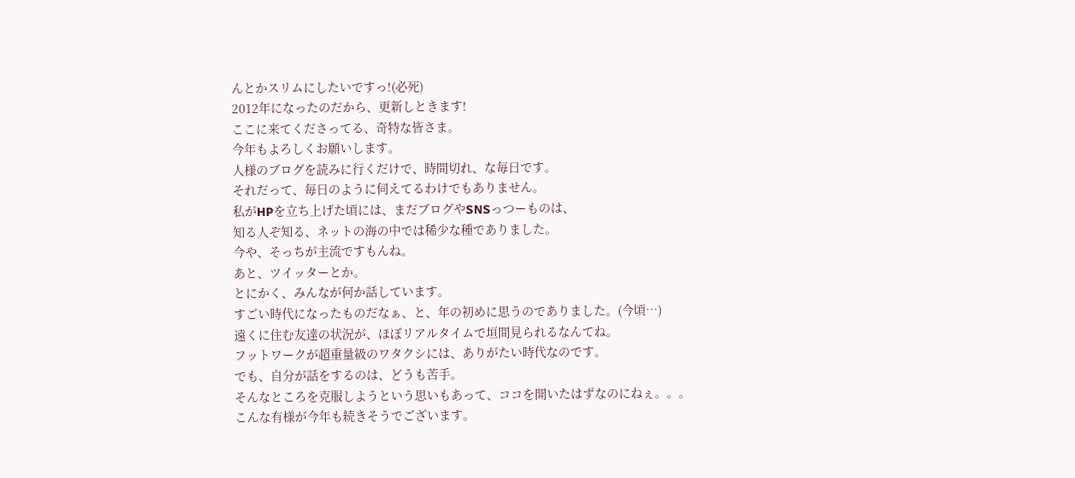んとかスリムにしたいですっ!(必死)
2012年になったのだから、更新しときます!
ここに来てくださってる、奇特な皆さま。
今年もよろしくお願いします。
人様のブログを読みに行くだけで、時間切れ、な毎日です。
それだって、毎日のように伺えてるわけでもありません。
私がHPを立ち上げた頃には、まだブログやSNSっつーものは、
知る人ぞ知る、ネットの海の中では稀少な種でありました。
今や、そっちが主流ですもんね。
あと、ツイッターとか。
とにかく、みんなが何か話しています。
すごい時代になったものだなぁ、と、年の初めに思うのでありました。(今頃…)
遠くに住む友達の状況が、ほぼリアルタイムで垣間見られるなんてね。
フットワークが超重量級のワタクシには、ありがたい時代なのです。
でも、自分が話をするのは、どうも苦手。
そんなところを克服しようという思いもあって、ココを開いたはずなのにねぇ。。。
こんな有様が今年も続きそうでございます。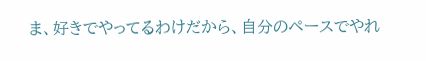ま、好きでやってるわけだから、自分のペースでやれ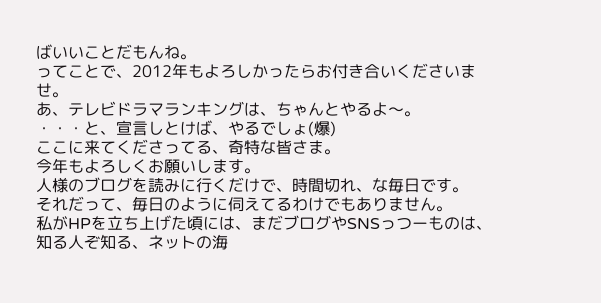ばいいことだもんね。
ってことで、2012年もよろしかったらお付き合いくださいませ。
あ、テレビドラマランキングは、ちゃんとやるよ〜。
・・・と、宣言しとけば、やるでしょ(爆)
ここに来てくださってる、奇特な皆さま。
今年もよろしくお願いします。
人様のブログを読みに行くだけで、時間切れ、な毎日です。
それだって、毎日のように伺えてるわけでもありません。
私がHPを立ち上げた頃には、まだブログやSNSっつーものは、
知る人ぞ知る、ネットの海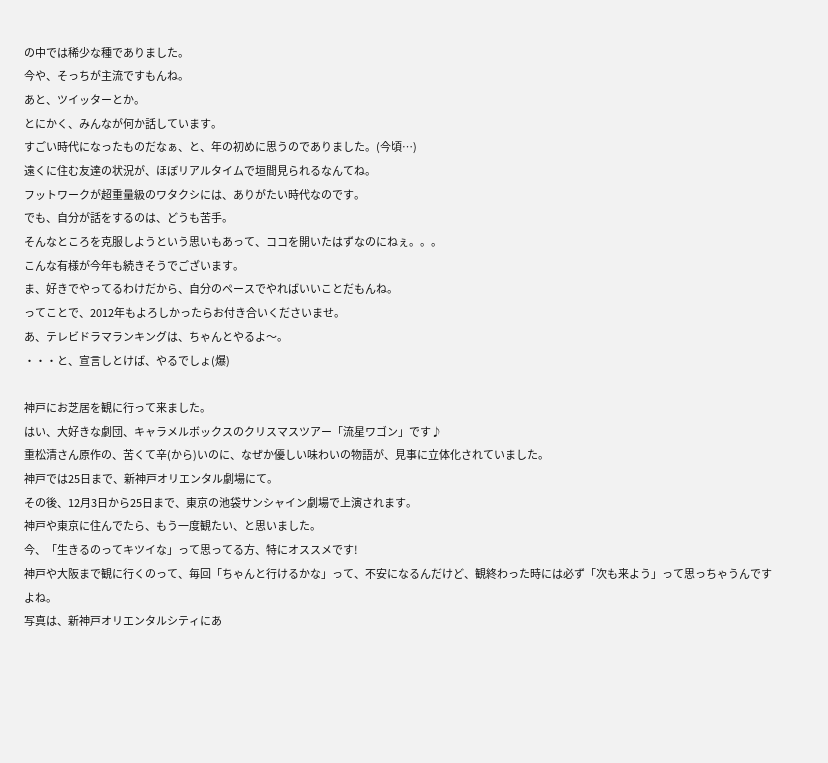の中では稀少な種でありました。
今や、そっちが主流ですもんね。
あと、ツイッターとか。
とにかく、みんなが何か話しています。
すごい時代になったものだなぁ、と、年の初めに思うのでありました。(今頃…)
遠くに住む友達の状況が、ほぼリアルタイムで垣間見られるなんてね。
フットワークが超重量級のワタクシには、ありがたい時代なのです。
でも、自分が話をするのは、どうも苦手。
そんなところを克服しようという思いもあって、ココを開いたはずなのにねぇ。。。
こんな有様が今年も続きそうでございます。
ま、好きでやってるわけだから、自分のペースでやればいいことだもんね。
ってことで、2012年もよろしかったらお付き合いくださいませ。
あ、テレビドラマランキングは、ちゃんとやるよ〜。
・・・と、宣言しとけば、やるでしょ(爆)

神戸にお芝居を観に行って来ました。
はい、大好きな劇団、キャラメルボックスのクリスマスツアー「流星ワゴン」です♪
重松清さん原作の、苦くて辛(から)いのに、なぜか優しい味わいの物語が、見事に立体化されていました。
神戸では25日まで、新神戸オリエンタル劇場にて。
その後、12月3日から25日まで、東京の池袋サンシャイン劇場で上演されます。
神戸や東京に住んでたら、もう一度観たい、と思いました。
今、「生きるのってキツイな」って思ってる方、特にオススメです!
神戸や大阪まで観に行くのって、毎回「ちゃんと行けるかな」って、不安になるんだけど、観終わった時には必ず「次も来よう」って思っちゃうんですよね。
写真は、新神戸オリエンタルシティにあ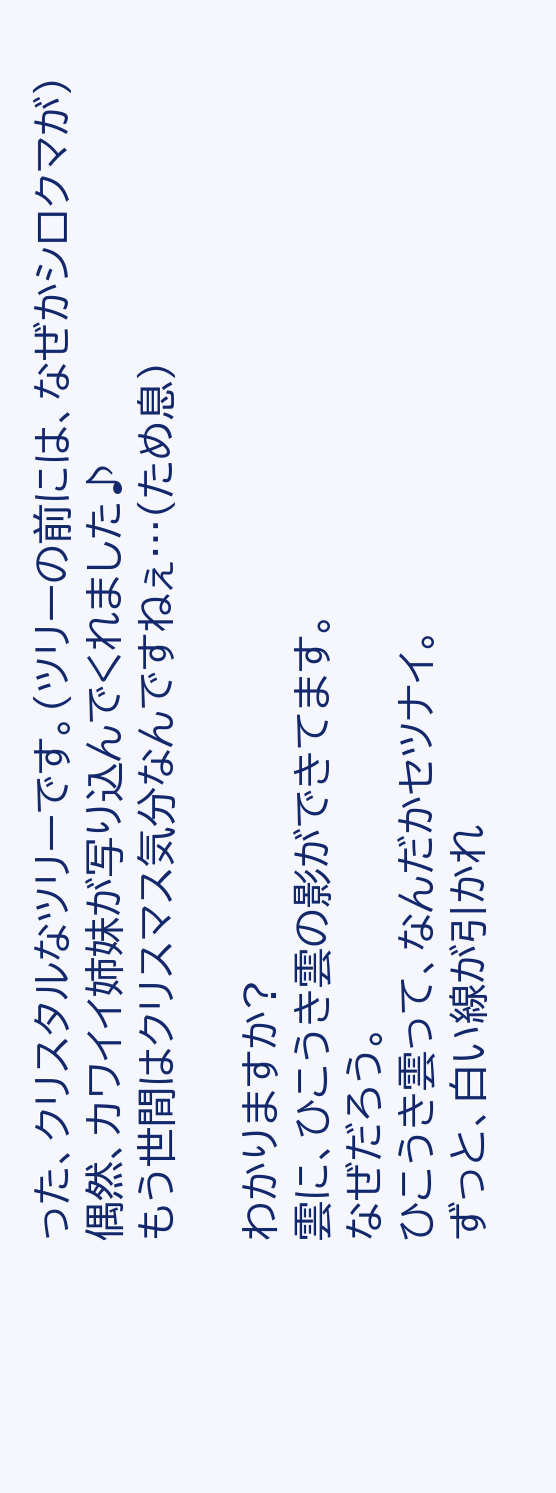った、クリスタルなツリーです。(ツリーの前には、なぜかシロクマが)
偶然、カワイイ姉妹が写り込んでくれました♪
もう世間はクリスマス気分なんですねぇ…(ため息)

わかりますか?
雲に、ひこうき雲の影ができてます。
なぜだろう。
ひこうき雲って、なんだかセツナイ。
ずっと、白い線が引かれ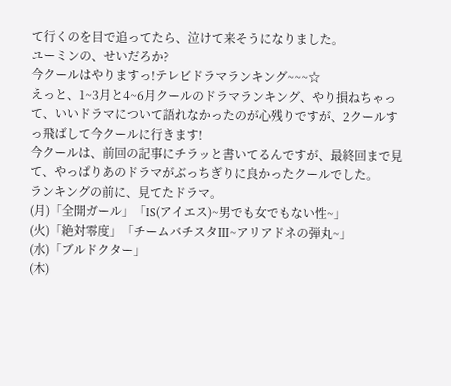て行くのを目で追ってたら、泣けて来そうになりました。
ユーミンの、せいだろか?
今クールはやりますっ!テレビドラマランキング~~~☆
えっと、1~3月と4~6月クールのドラマランキング、やり損ねちゃって、いいドラマについて語れなかったのが心残りですが、2クールすっ飛ばして今クールに行きます!
今クールは、前回の記事にチラッと書いてるんですが、最終回まで見て、やっぱりあのドラマがぶっちぎりに良かったクールでした。
ランキングの前に、見てたドラマ。
(月)「全開ガール」「IS(アイエス)~男でも女でもない性~」
(火)「絶対零度」「チームバチスタⅢ~アリアドネの弾丸~」
(水)「ブルドクター」
(木)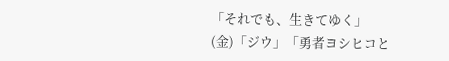「それでも、生きてゆく」
(金)「ジウ」「勇者ヨシヒコと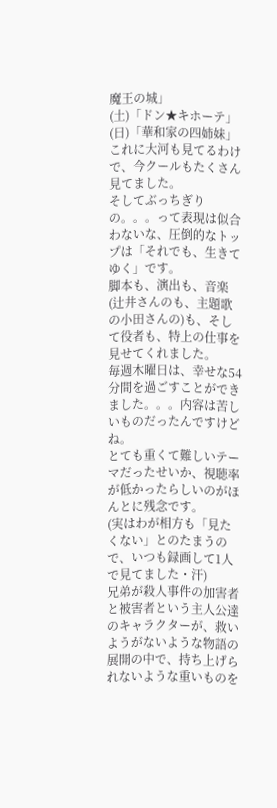魔王の城」
(土)「ドン★キホーテ」
(日)「華和家の四姉妹」
これに大河も見てるわけで、今クールもたくさん見てました。
そしてぶっちぎりの。。。って表現は似合わないな、圧倒的なトップは「それでも、生きてゆく」です。
脚本も、演出も、音楽(辻井さんのも、主題歌の小田さんの)も、そして役者も、特上の仕事を見せてくれました。
毎週木曜日は、幸せな54分間を過ごすことができました。。。内容は苦しいものだったんですけどね。
とても重くて難しいテーマだったせいか、視聴率が低かったらしいのがほんとに残念です。
(実はわが相方も「見たくない」とのたまうので、いつも録画して1人で見てました・汗)
兄弟が殺人事件の加害者と被害者という主人公達のキャラクターが、救いようがないような物語の展開の中で、持ち上げられないような重いものを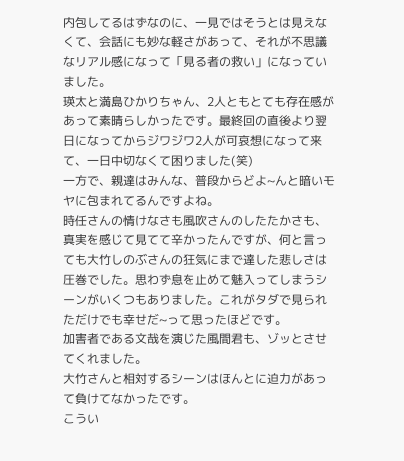内包してるはずなのに、一見ではそうとは見えなくて、会話にも妙な軽さがあって、それが不思議なリアル感になって「見る者の救い」になっていました。
瑛太と満島ひかりちゃん、2人ともとても存在感があって素晴らしかったです。最終回の直後より翌日になってからジワジワ2人が可哀想になって来て、一日中切なくて困りました(笑)
一方で、親達はみんな、普段からどよ~んと暗いモヤに包まれてるんですよね。
時任さんの情けなさも風吹さんのしたたかさも、真実を感じて見てて辛かったんですが、何と言っても大竹しのぶさんの狂気にまで達した悲しさは圧巻でした。思わず息を止めて魅入ってしまうシーンがいくつもありました。これがタダで見られただけでも幸せだ~って思ったほどです。
加害者である文哉を演じた風間君も、ゾッとさせてくれました。
大竹さんと相対するシーンはほんとに迫力があって負けてなかったです。
こうい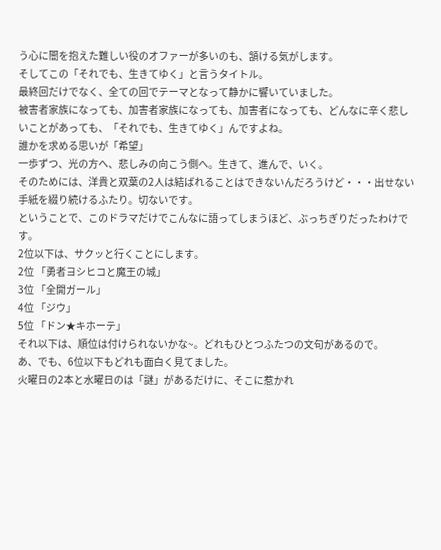う心に闇を抱えた難しい役のオファーが多いのも、頷ける気がします。
そしてこの「それでも、生きてゆく」と言うタイトル。
最終回だけでなく、全ての回でテーマとなって静かに響いていました。
被害者家族になっても、加害者家族になっても、加害者になっても、どんなに辛く悲しいことがあっても、「それでも、生きてゆく」んですよね。
誰かを求める思いが「希望」
一歩ずつ、光の方へ、悲しみの向こう側へ。生きて、進んで、いく。
そのためには、洋貴と双葉の2人は結ばれることはできないんだろうけど・・・出せない手紙を綴り続けるふたり。切ないです。
ということで、このドラマだけでこんなに語ってしまうほど、ぶっちぎりだったわけです。
2位以下は、サクッと行くことにします。
2位 「勇者ヨシヒコと魔王の城」
3位 「全開ガール」
4位 「ジウ」
5位 「ドン★キホーテ」
それ以下は、順位は付けられないかな~。どれもひとつふたつの文句があるので。
あ、でも、6位以下もどれも面白く見てました。
火曜日の2本と水曜日のは「謎」があるだけに、そこに惹かれ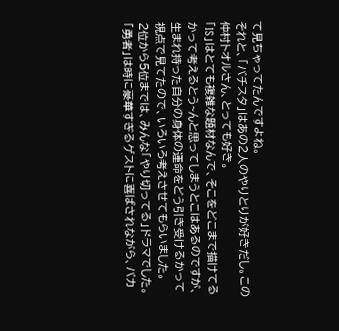て見ちゃってたんですよね。
それと、「バチスタ」はあの2人のやりとりが好きだし。この仲村トオルさん、とっても好き。
「IS」はとても複雑な題材なんで、そこをどこまで描けてるかって考えるとう~んと思ってしまうとこはあるのですが、生まれ持った自分の身体の運命をどう引き受けるかって視点で見てたので、いろいろ考えさせてもらいました。
2位から5位までは、みんな「やり切ってる」ドラマでした。
「勇者」は時に豪華すぎるゲストに喜ばされながら、バカ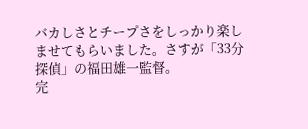バカしさとチープさをしっかり楽しませてもらいました。さすが「33分探偵」の福田雄一監督。
完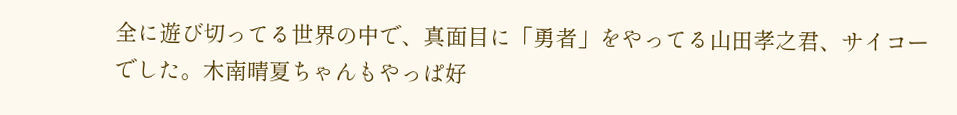全に遊び切ってる世界の中で、真面目に「勇者」をやってる山田孝之君、サイコーでした。木南晴夏ちゃんもやっぱ好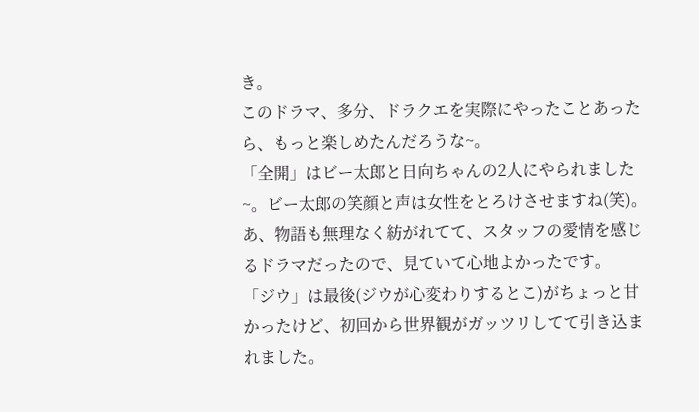き。
このドラマ、多分、ドラクエを実際にやったことあったら、もっと楽しめたんだろうな~。
「全開」はビー太郎と日向ちゃんの2人にやられました~。ビー太郎の笑顔と声は女性をとろけさせますね(笑)。あ、物語も無理なく紡がれてて、スタッフの愛情を感じるドラマだったので、見ていて心地よかったです。
「ジウ」は最後(ジウが心変わりするとこ)がちょっと甘かったけど、初回から世界観がガッツリしてて引き込まれました。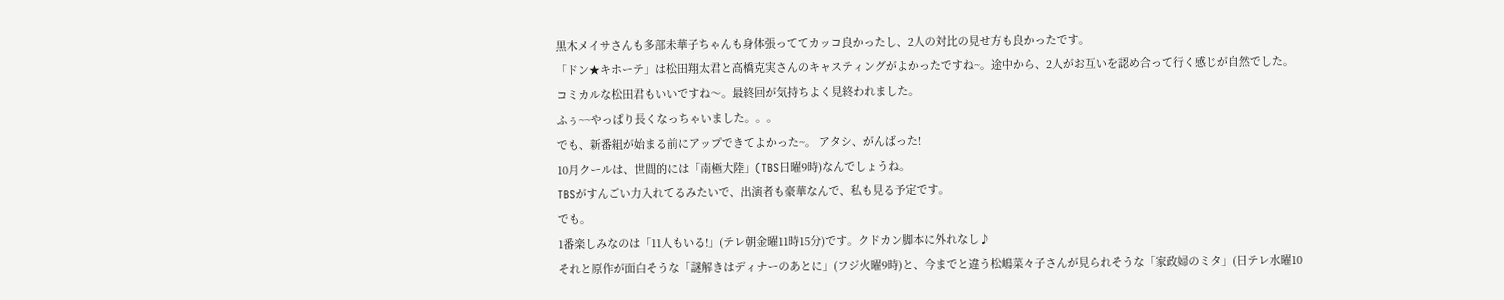黒木メイサさんも多部未華子ちゃんも身体張っててカッコ良かったし、2人の対比の見せ方も良かったです。
「ドン★キホーテ」は松田翔太君と高橋克実さんのキャスティングがよかったですね~。途中から、2人がお互いを認め合って行く感じが自然でした。コミカルな松田君もいいですね〜。最終回が気持ちよく見終われました。
ふぅ~~やっぱり長くなっちゃいました。。。
でも、新番組が始まる前にアップできてよかった~。 アタシ、がんばった!
10月クールは、世間的には「南極大陸」(TBS日曜9時)なんでしょうね。
TBSがすんごい力入れてるみたいで、出演者も豪華なんで、私も見る予定です。
でも。
1番楽しみなのは「11人もいる!」(テレ朝金曜11時15分)です。クドカン脚本に外れなし♪
それと原作が面白そうな「謎解きはディナーのあとに」(フジ火曜9時)と、今までと違う松嶋菜々子さんが見られそうな「家政婦のミタ」(日テレ水曜10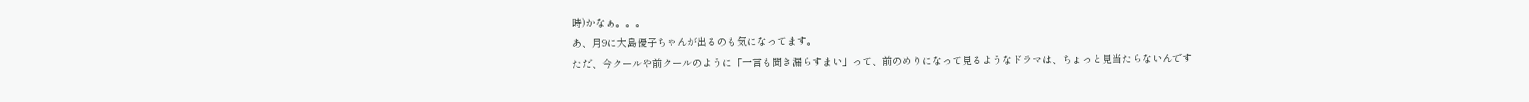時)かなぁ。。。
あ、月9に大島優子ちゃんが出るのも気になってます。
ただ、今クールや前クールのように「一言も聞き漏らすまい」って、前のめりになって見るようなドラマは、ちょっと見当たらないんです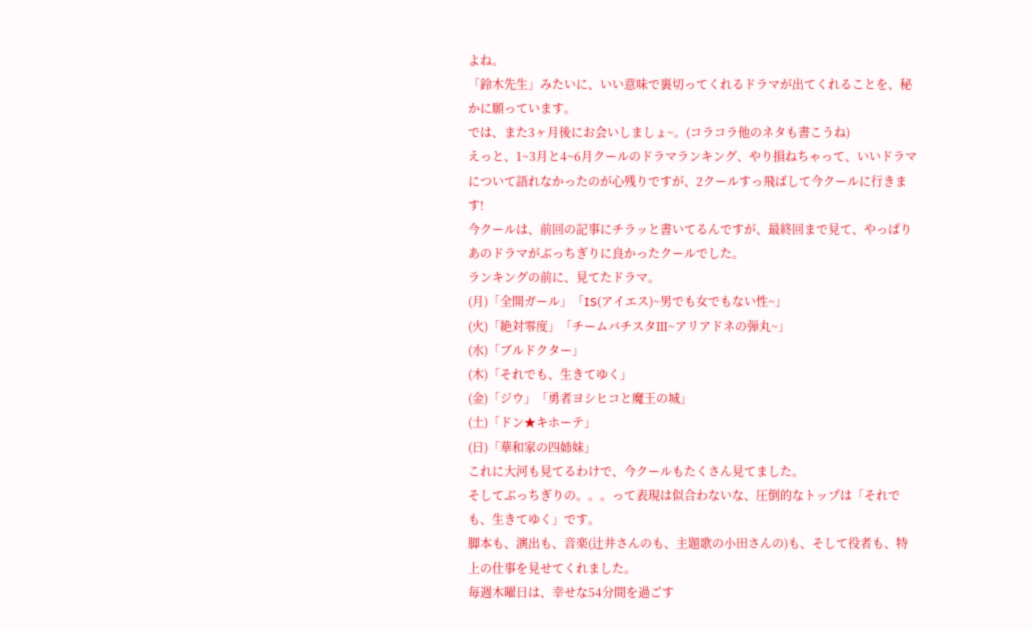よね。
「鈴木先生」みたいに、いい意味で裏切ってくれるドラマが出てくれることを、秘かに願っています。
では、また3ヶ月後にお会いしましょ~。(コラコラ他のネタも書こうね)
えっと、1~3月と4~6月クールのドラマランキング、やり損ねちゃって、いいドラマについて語れなかったのが心残りですが、2クールすっ飛ばして今クールに行きます!
今クールは、前回の記事にチラッと書いてるんですが、最終回まで見て、やっぱりあのドラマがぶっちぎりに良かったクールでした。
ランキングの前に、見てたドラマ。
(月)「全開ガール」「IS(アイエス)~男でも女でもない性~」
(火)「絶対零度」「チームバチスタⅢ~アリアドネの弾丸~」
(水)「ブルドクター」
(木)「それでも、生きてゆく」
(金)「ジウ」「勇者ヨシヒコと魔王の城」
(土)「ドン★キホーテ」
(日)「華和家の四姉妹」
これに大河も見てるわけで、今クールもたくさん見てました。
そしてぶっちぎりの。。。って表現は似合わないな、圧倒的なトップは「それでも、生きてゆく」です。
脚本も、演出も、音楽(辻井さんのも、主題歌の小田さんの)も、そして役者も、特上の仕事を見せてくれました。
毎週木曜日は、幸せな54分間を過ごす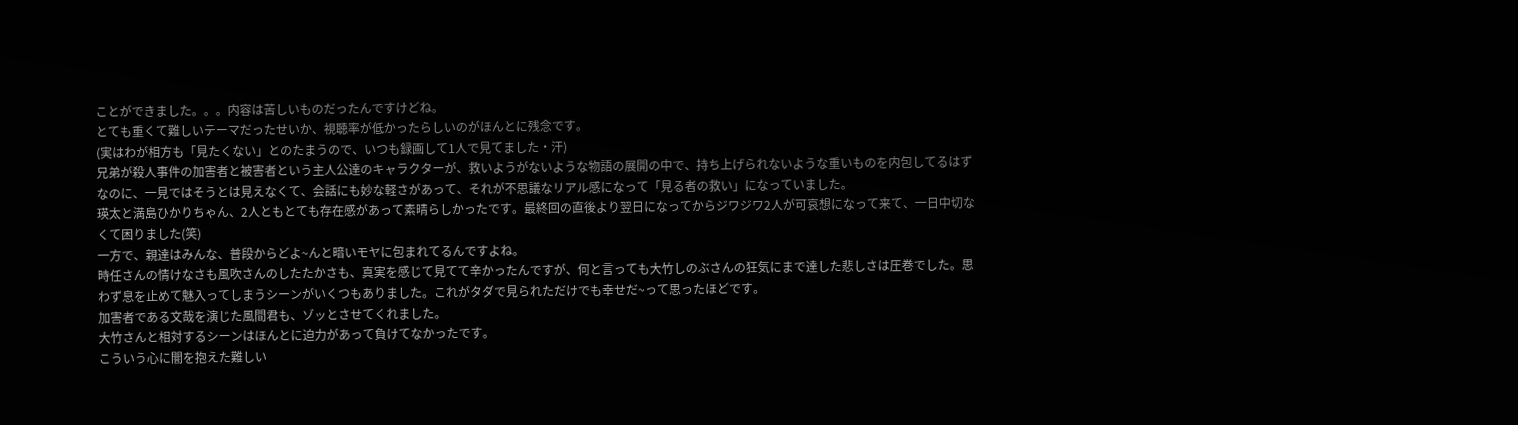ことができました。。。内容は苦しいものだったんですけどね。
とても重くて難しいテーマだったせいか、視聴率が低かったらしいのがほんとに残念です。
(実はわが相方も「見たくない」とのたまうので、いつも録画して1人で見てました・汗)
兄弟が殺人事件の加害者と被害者という主人公達のキャラクターが、救いようがないような物語の展開の中で、持ち上げられないような重いものを内包してるはずなのに、一見ではそうとは見えなくて、会話にも妙な軽さがあって、それが不思議なリアル感になって「見る者の救い」になっていました。
瑛太と満島ひかりちゃん、2人ともとても存在感があって素晴らしかったです。最終回の直後より翌日になってからジワジワ2人が可哀想になって来て、一日中切なくて困りました(笑)
一方で、親達はみんな、普段からどよ~んと暗いモヤに包まれてるんですよね。
時任さんの情けなさも風吹さんのしたたかさも、真実を感じて見てて辛かったんですが、何と言っても大竹しのぶさんの狂気にまで達した悲しさは圧巻でした。思わず息を止めて魅入ってしまうシーンがいくつもありました。これがタダで見られただけでも幸せだ~って思ったほどです。
加害者である文哉を演じた風間君も、ゾッとさせてくれました。
大竹さんと相対するシーンはほんとに迫力があって負けてなかったです。
こういう心に闇を抱えた難しい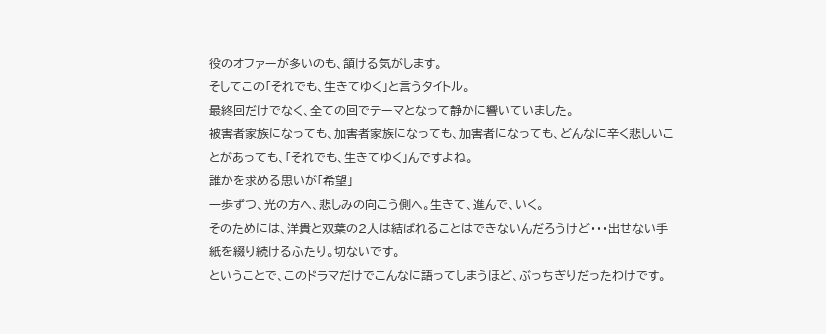役のオファーが多いのも、頷ける気がします。
そしてこの「それでも、生きてゆく」と言うタイトル。
最終回だけでなく、全ての回でテーマとなって静かに響いていました。
被害者家族になっても、加害者家族になっても、加害者になっても、どんなに辛く悲しいことがあっても、「それでも、生きてゆく」んですよね。
誰かを求める思いが「希望」
一歩ずつ、光の方へ、悲しみの向こう側へ。生きて、進んで、いく。
そのためには、洋貴と双葉の2人は結ばれることはできないんだろうけど・・・出せない手紙を綴り続けるふたり。切ないです。
ということで、このドラマだけでこんなに語ってしまうほど、ぶっちぎりだったわけです。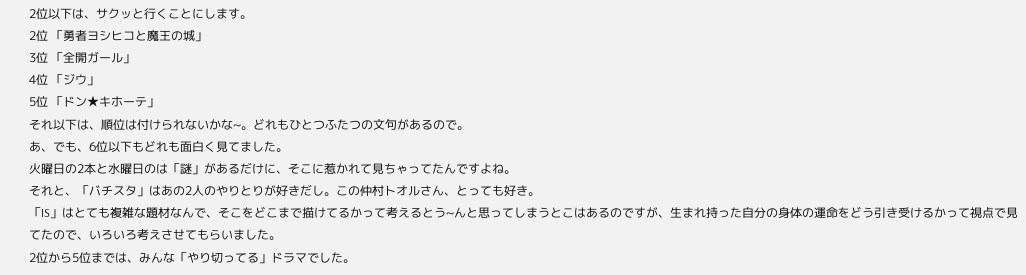2位以下は、サクッと行くことにします。
2位 「勇者ヨシヒコと魔王の城」
3位 「全開ガール」
4位 「ジウ」
5位 「ドン★キホーテ」
それ以下は、順位は付けられないかな~。どれもひとつふたつの文句があるので。
あ、でも、6位以下もどれも面白く見てました。
火曜日の2本と水曜日のは「謎」があるだけに、そこに惹かれて見ちゃってたんですよね。
それと、「バチスタ」はあの2人のやりとりが好きだし。この仲村トオルさん、とっても好き。
「IS」はとても複雑な題材なんで、そこをどこまで描けてるかって考えるとう~んと思ってしまうとこはあるのですが、生まれ持った自分の身体の運命をどう引き受けるかって視点で見てたので、いろいろ考えさせてもらいました。
2位から5位までは、みんな「やり切ってる」ドラマでした。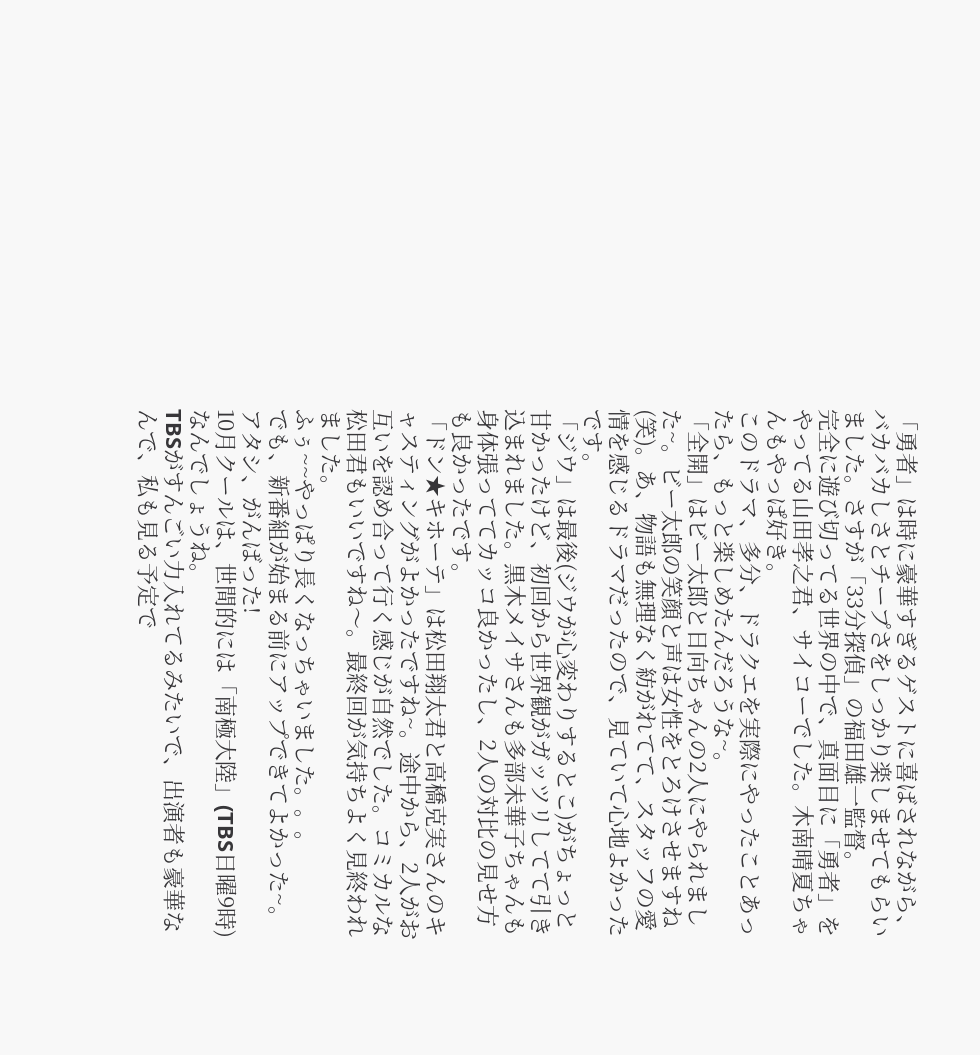「勇者」は時に豪華すぎるゲストに喜ばされながら、バカバカしさとチープさをしっかり楽しませてもらいました。さすが「33分探偵」の福田雄一監督。
完全に遊び切ってる世界の中で、真面目に「勇者」をやってる山田孝之君、サイコーでした。木南晴夏ちゃんもやっぱ好き。
このドラマ、多分、ドラクエを実際にやったことあったら、もっと楽しめたんだろうな~。
「全開」はビー太郎と日向ちゃんの2人にやられました~。ビー太郎の笑顔と声は女性をとろけさせますね(笑)。あ、物語も無理なく紡がれてて、スタッフの愛情を感じるドラマだったので、見ていて心地よかったです。
「ジウ」は最後(ジウが心変わりするとこ)がちょっと甘かったけど、初回から世界観がガッツリしてて引き込まれました。黒木メイサさんも多部未華子ちゃんも身体張っててカッコ良かったし、2人の対比の見せ方も良かったです。
「ドン★キホーテ」は松田翔太君と高橋克実さんのキャスティングがよかったですね~。途中から、2人がお互いを認め合って行く感じが自然でした。コミカルな松田君もいいですね〜。最終回が気持ちよく見終われました。
ふぅ~~やっぱり長くなっちゃいました。。。
でも、新番組が始まる前にアップできてよかった~。 アタシ、がんばった!
10月クールは、世間的には「南極大陸」(TBS日曜9時)なんでしょうね。
TBSがすんごい力入れてるみたいで、出演者も豪華なんで、私も見る予定で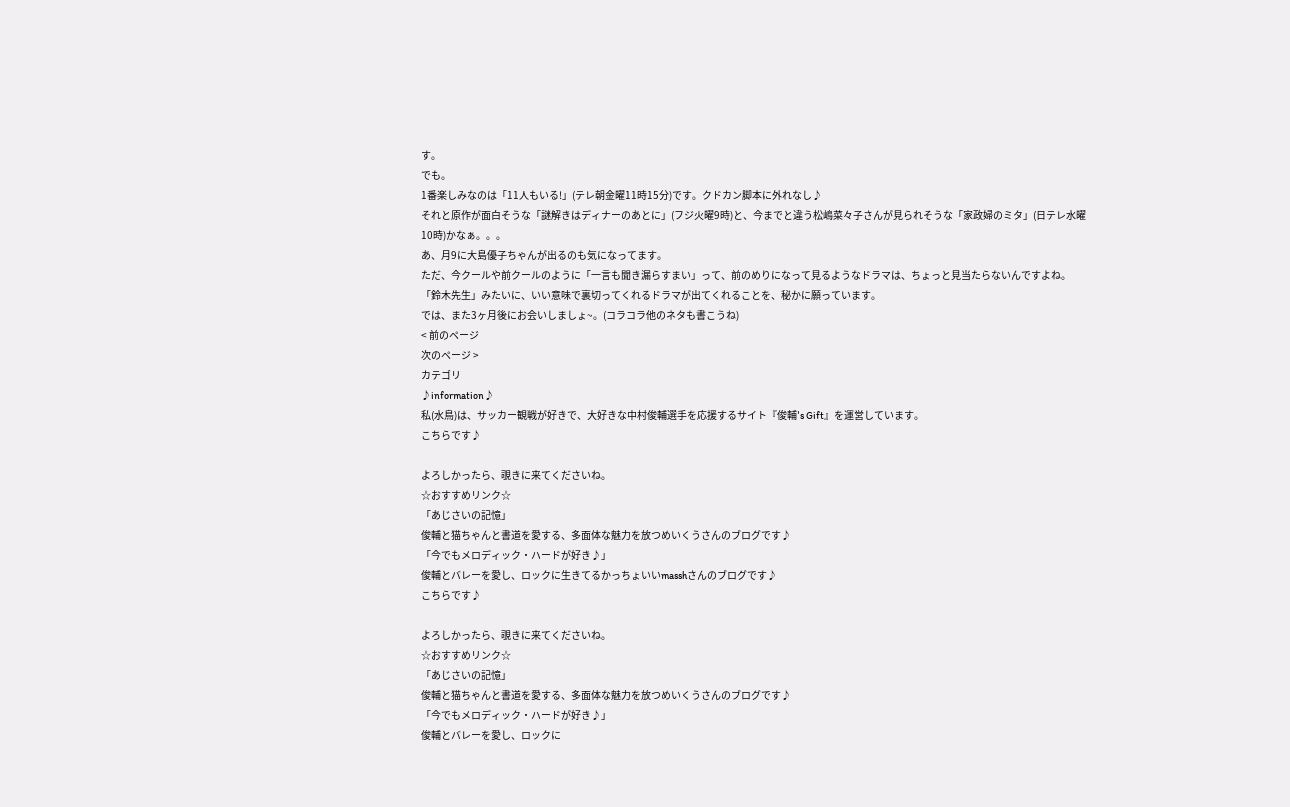す。
でも。
1番楽しみなのは「11人もいる!」(テレ朝金曜11時15分)です。クドカン脚本に外れなし♪
それと原作が面白そうな「謎解きはディナーのあとに」(フジ火曜9時)と、今までと違う松嶋菜々子さんが見られそうな「家政婦のミタ」(日テレ水曜10時)かなぁ。。。
あ、月9に大島優子ちゃんが出るのも気になってます。
ただ、今クールや前クールのように「一言も聞き漏らすまい」って、前のめりになって見るようなドラマは、ちょっと見当たらないんですよね。
「鈴木先生」みたいに、いい意味で裏切ってくれるドラマが出てくれることを、秘かに願っています。
では、また3ヶ月後にお会いしましょ~。(コラコラ他のネタも書こうね)
< 前のページ
次のページ >
カテゴリ
♪information♪
私(水鳥)は、サッカー観戦が好きで、大好きな中村俊輔選手を応援するサイト『俊輔's Gift』を運営しています。
こちらです♪

よろしかったら、覗きに来てくださいね。
☆おすすめリンク☆
「あじさいの記憶」
俊輔と猫ちゃんと書道を愛する、多面体な魅力を放つめいくうさんのブログです♪
「今でもメロディック・ハードが好き♪」
俊輔とバレーを愛し、ロックに生きてるかっちょいいmasshさんのブログです♪
こちらです♪

よろしかったら、覗きに来てくださいね。
☆おすすめリンク☆
「あじさいの記憶」
俊輔と猫ちゃんと書道を愛する、多面体な魅力を放つめいくうさんのブログです♪
「今でもメロディック・ハードが好き♪」
俊輔とバレーを愛し、ロックに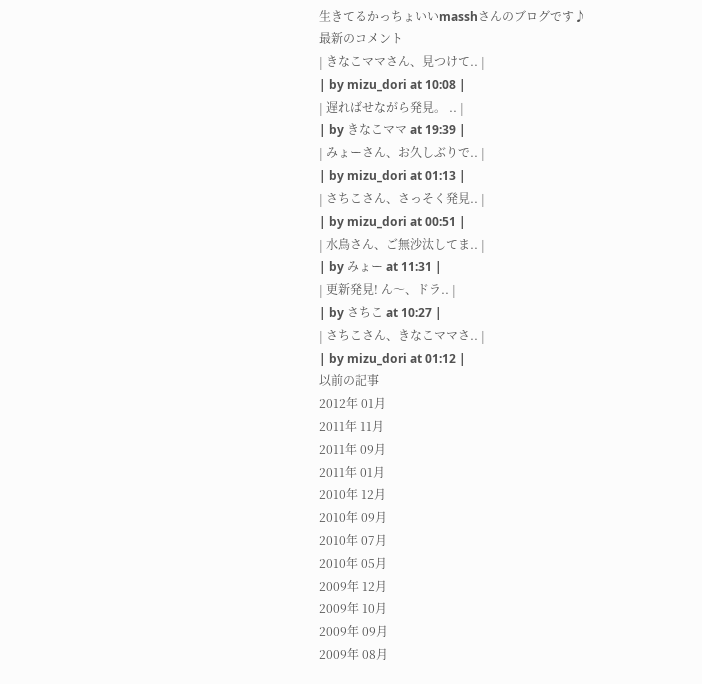生きてるかっちょいいmasshさんのブログです♪
最新のコメント
| きなこママさん、見つけて.. |
| by mizu_dori at 10:08 |
| 遅ればせながら発見。 .. |
| by きなこママ at 19:39 |
| みょーさん、お久しぶりで.. |
| by mizu_dori at 01:13 |
| さちこさん、さっそく発見.. |
| by mizu_dori at 00:51 |
| 水鳥さん、ご無沙汰してま.. |
| by みょー at 11:31 |
| 更新発見! ん〜、ドラ.. |
| by さちこ at 10:27 |
| さちこさん、きなこママさ.. |
| by mizu_dori at 01:12 |
以前の記事
2012年 01月
2011年 11月
2011年 09月
2011年 01月
2010年 12月
2010年 09月
2010年 07月
2010年 05月
2009年 12月
2009年 10月
2009年 09月
2009年 08月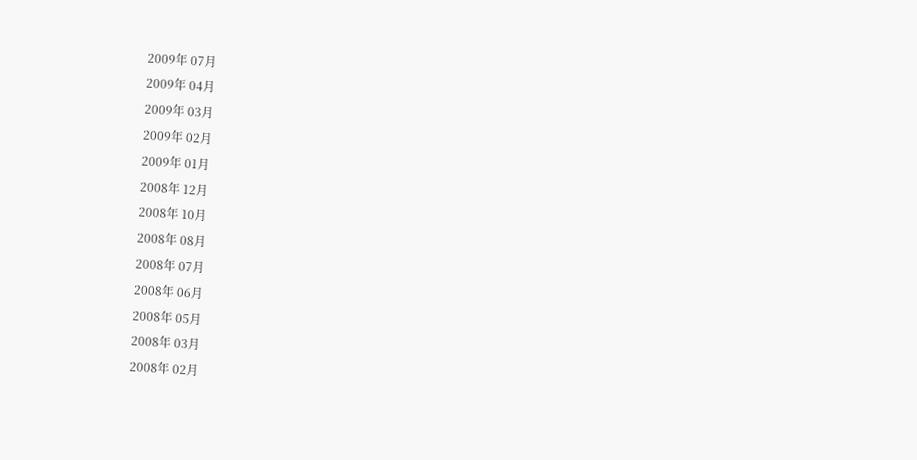2009年 07月
2009年 04月
2009年 03月
2009年 02月
2009年 01月
2008年 12月
2008年 10月
2008年 08月
2008年 07月
2008年 06月
2008年 05月
2008年 03月
2008年 02月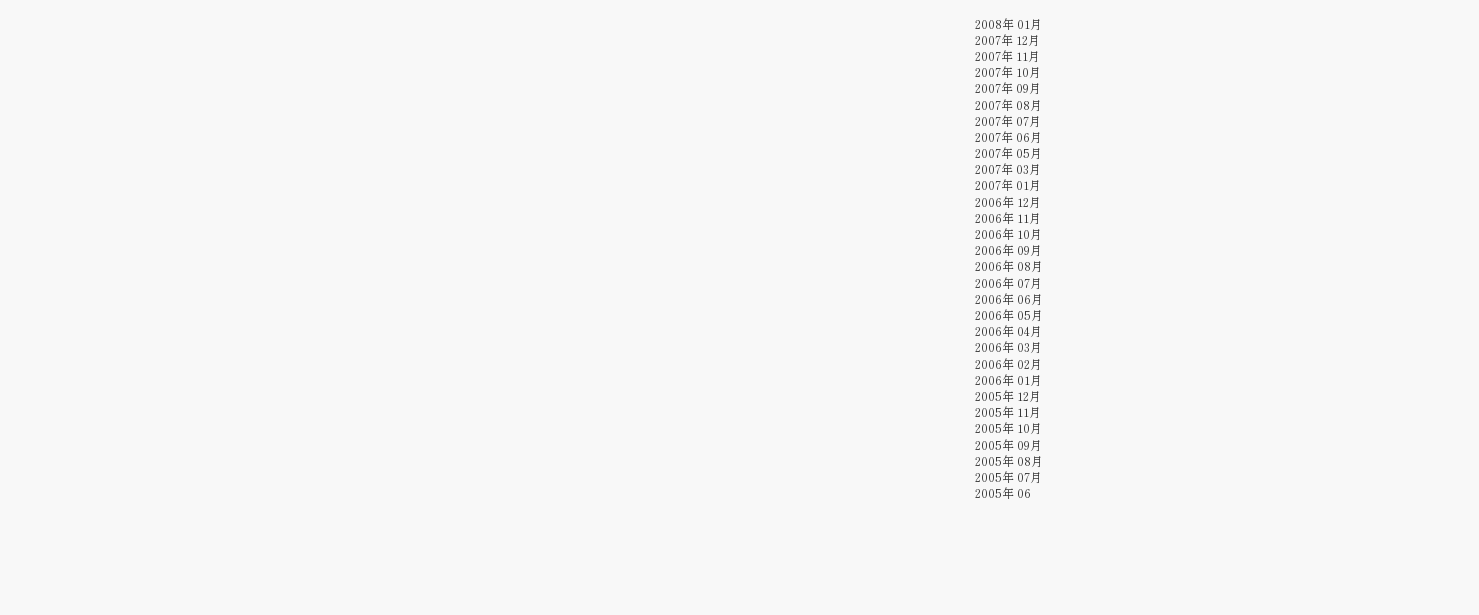2008年 01月
2007年 12月
2007年 11月
2007年 10月
2007年 09月
2007年 08月
2007年 07月
2007年 06月
2007年 05月
2007年 03月
2007年 01月
2006年 12月
2006年 11月
2006年 10月
2006年 09月
2006年 08月
2006年 07月
2006年 06月
2006年 05月
2006年 04月
2006年 03月
2006年 02月
2006年 01月
2005年 12月
2005年 11月
2005年 10月
2005年 09月
2005年 08月
2005年 07月
2005年 06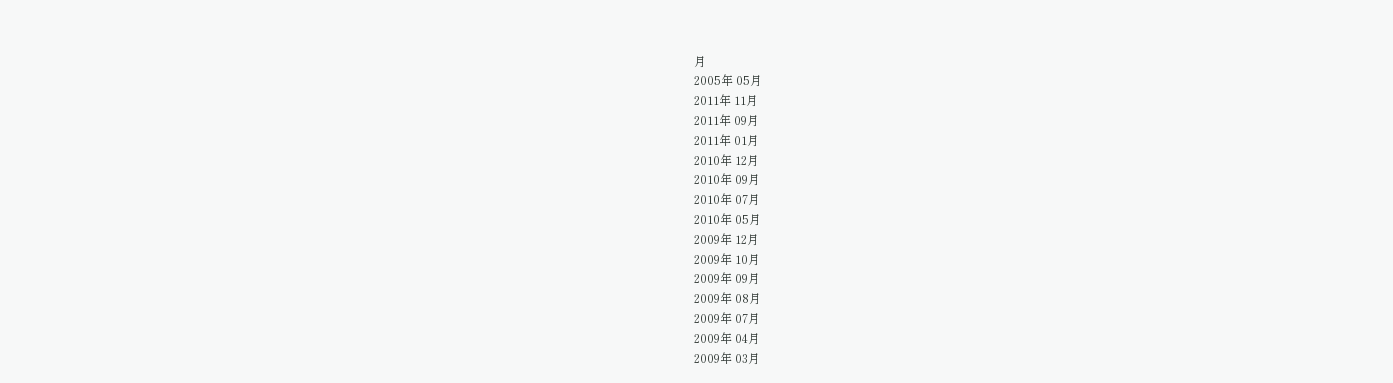月
2005年 05月
2011年 11月
2011年 09月
2011年 01月
2010年 12月
2010年 09月
2010年 07月
2010年 05月
2009年 12月
2009年 10月
2009年 09月
2009年 08月
2009年 07月
2009年 04月
2009年 03月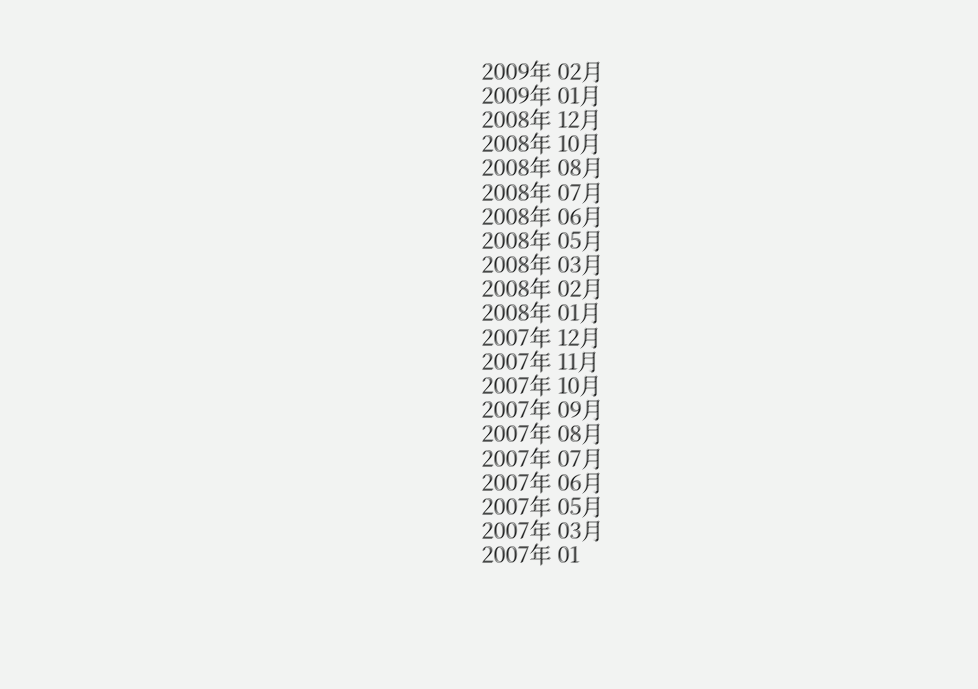2009年 02月
2009年 01月
2008年 12月
2008年 10月
2008年 08月
2008年 07月
2008年 06月
2008年 05月
2008年 03月
2008年 02月
2008年 01月
2007年 12月
2007年 11月
2007年 10月
2007年 09月
2007年 08月
2007年 07月
2007年 06月
2007年 05月
2007年 03月
2007年 01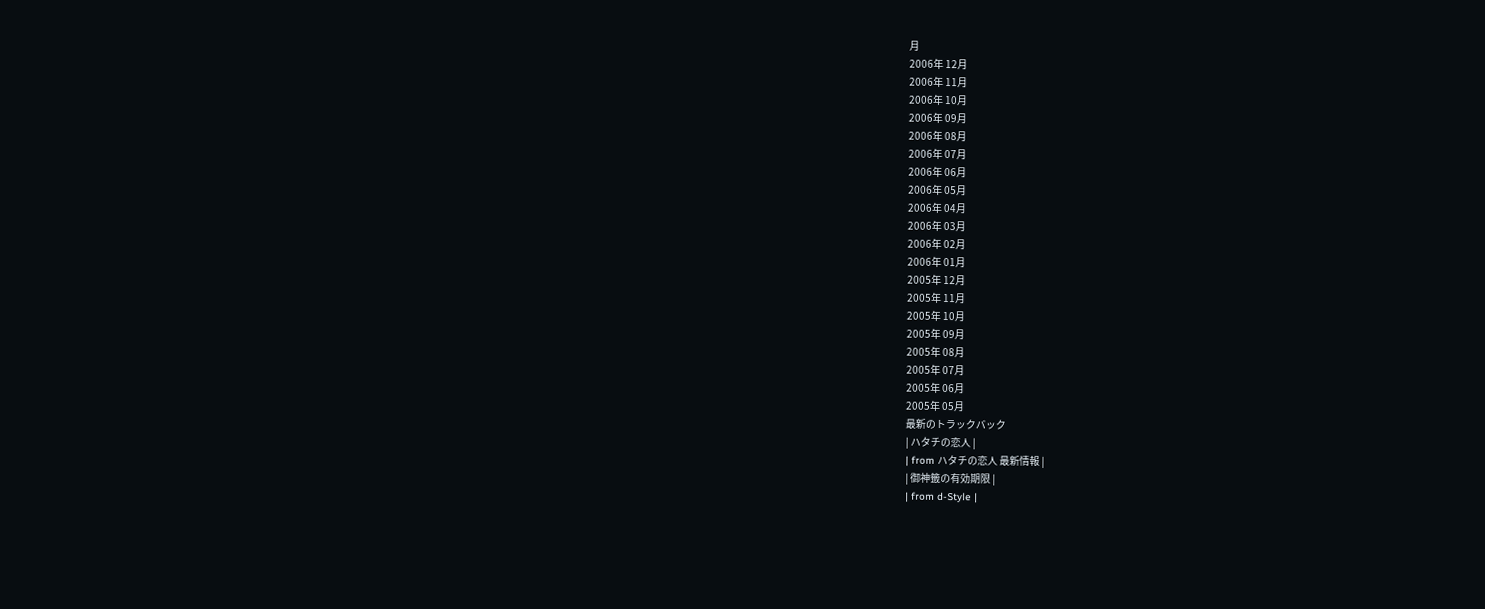月
2006年 12月
2006年 11月
2006年 10月
2006年 09月
2006年 08月
2006年 07月
2006年 06月
2006年 05月
2006年 04月
2006年 03月
2006年 02月
2006年 01月
2005年 12月
2005年 11月
2005年 10月
2005年 09月
2005年 08月
2005年 07月
2005年 06月
2005年 05月
最新のトラックバック
| ハタチの恋人 |
| from ハタチの恋人 最新情報 |
| 御神籤の有効期限 |
| from d-Style |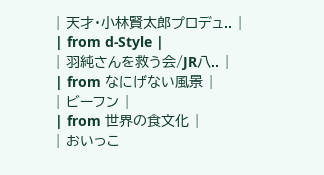| 天才・小林賢太郎プロデュ.. |
| from d-Style |
| 羽純さんを救う会/JR八.. |
| from なにげない風景 |
| ビーフン |
| from 世界の食文化 |
| おいっこ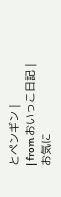とペンギン |
| from おいっこ日記 |
お気に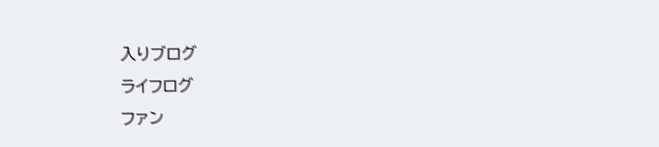入りブログ
ライフログ
ファン